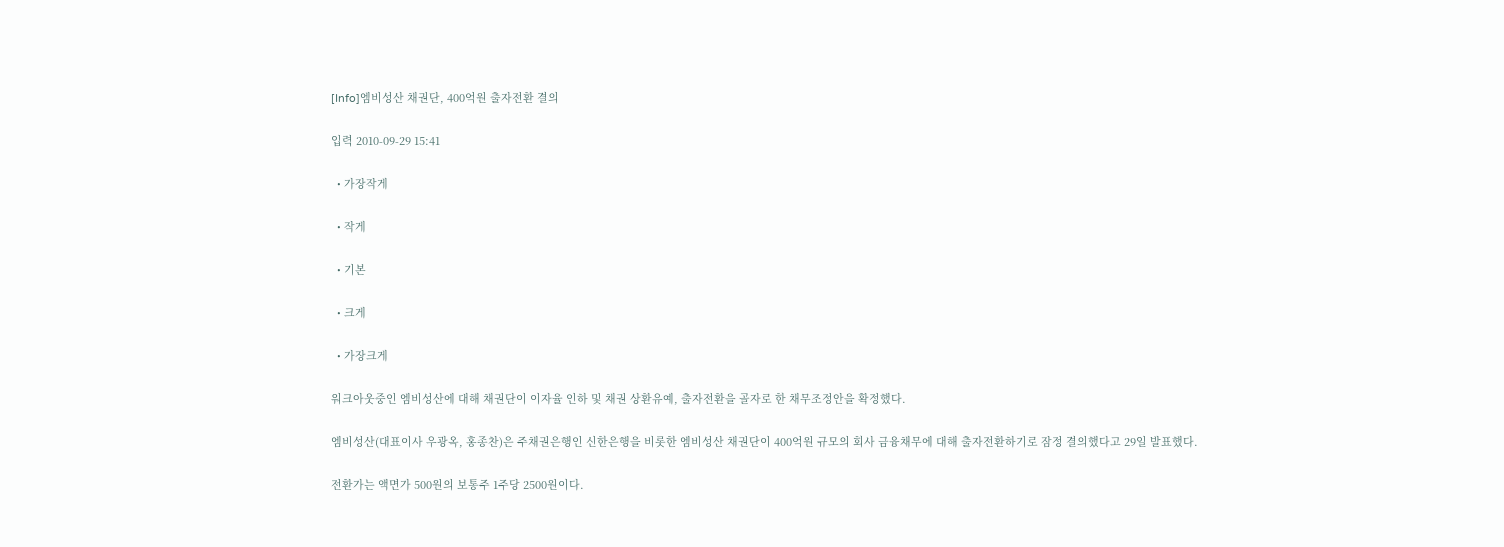[Info]엠비성산 채권단, 400억원 출자전환 결의

입력 2010-09-29 15:41

  • 가장작게

  • 작게

  • 기본

  • 크게

  • 가장크게

워크아웃중인 엠비성산에 대해 채권단이 이자율 인하 및 채권 상환유예, 출자전환을 골자로 한 채무조정안을 확정했다.

엠비성산(대표이사 우광옥, 홍종찬)은 주채권은행인 신한은행을 비롯한 엠비성산 채권단이 400억원 규모의 회사 금융채무에 대해 출자전환하기로 잠정 결의했다고 29일 발표했다.

전환가는 액면가 500원의 보통주 1주당 2500원이다.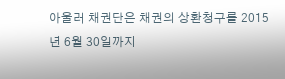아울러 채권단은 채권의 상환청구를 2015년 6월 30일까지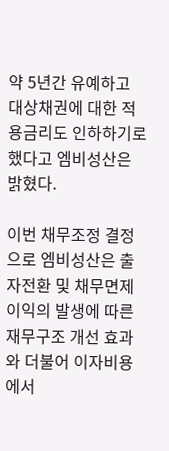약 5년간 유예하고 대상채권에 대한 적용금리도 인하하기로 했다고 엠비성산은 밝혔다.

이번 채무조정 결정으로 엠비성산은 출자전환 및 채무면제이익의 발생에 따른 재무구조 개선 효과와 더불어 이자비용에서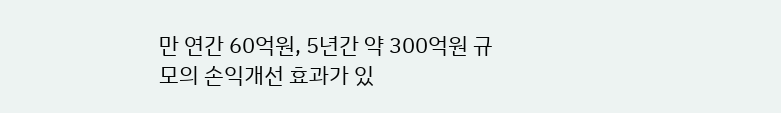만 연간 60억원, 5년간 약 300억원 규모의 손익개선 효과가 있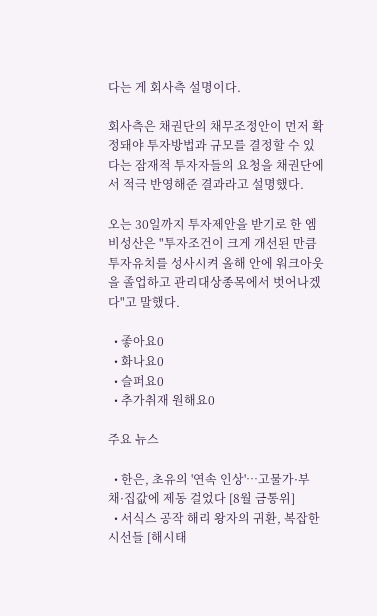다는 게 회사측 설명이다.

회사측은 채권단의 채무조정안이 먼저 확정돼야 투자방법과 규모를 결정할 수 있다는 잠재적 투자자들의 요청을 채권단에서 적극 반영해준 결과라고 설명했다.

오는 30일까지 투자제안을 받기로 한 엠비성산은 "투자조건이 크게 개선된 만큼 투자유치를 성사시켜 올해 안에 워크아웃을 졸업하고 관리대상종목에서 벗어나겠다"고 말했다.

  • 좋아요0
  • 화나요0
  • 슬퍼요0
  • 추가취재 원해요0

주요 뉴스

  • 한은, 초유의 '연속 인상'⋯고물가·부채·집값에 제동 걸었다 [8월 금통위]
  • 서식스 공작 해리 왕자의 귀환, 복잡한 시선들 [해시태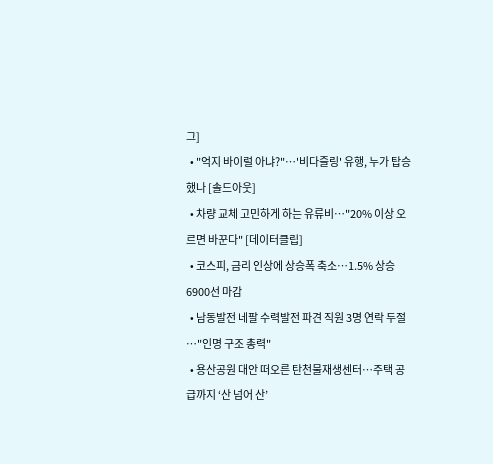그]
  • "억지 바이럴 아냐?"⋯'비다즐링' 유행, 누가 탑승했나 [솔드아웃]
  • 차량 교체 고민하게 하는 유류비…"20% 이상 오르면 바꾼다" [데이터클립]
  • 코스피, 금리 인상에 상승폭 축소…1.5% 상승 6900선 마감
  • 남동발전 네팔 수력발전 파견 직원 3명 연락 두절⋯"인명 구조 총력"
  • 용산공원 대안 떠오른 탄천물재생센터⋯주택 공급까지 ‘산 넘어 산’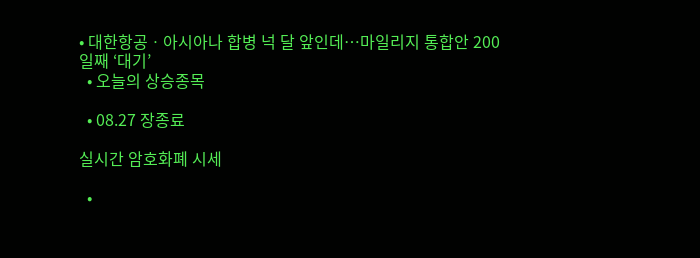• 대한항공ㆍ아시아나 합병 넉 달 앞인데⋯마일리지 통합안 200일째 ‘대기’
  • 오늘의 상승종목

  • 08.27 장종료

실시간 암호화폐 시세

  •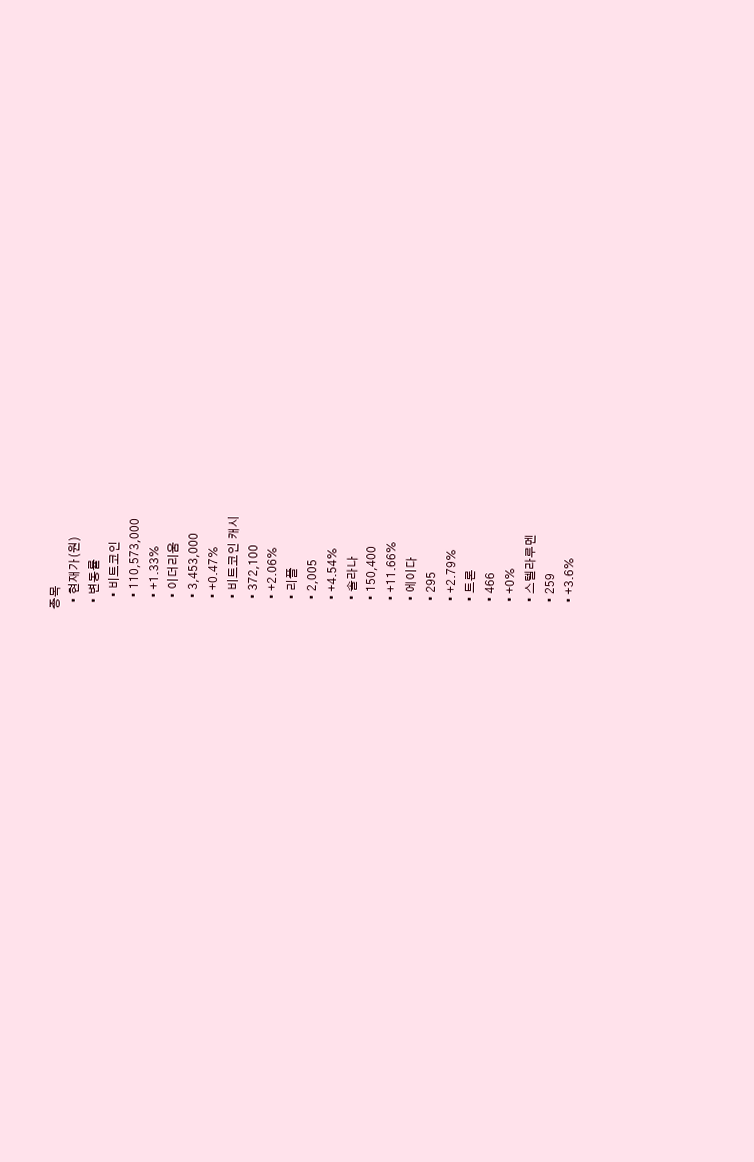종목
  • 현재가(원)
  • 변동률
    • 비트코인
    • 110,573,000
    • +1.33%
    • 이더리움
    • 3,453,000
    • +0.47%
    • 비트코인 캐시
    • 372,100
    • +2.06%
    • 리플
    • 2,005
    • +4.54%
    • 솔라나
    • 150,400
    • +11.66%
    • 에이다
    • 295
    • +2.79%
    • 트론
    • 466
    • +0%
    • 스텔라루멘
    • 259
    • +3.6%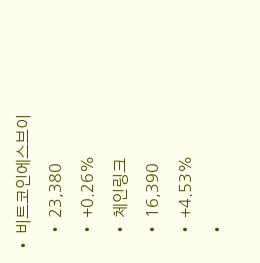• 비트코인에스브이
    • 23,380
    • +0.26%
    • 체인링크
    • 16,390
    • +4.53%
    •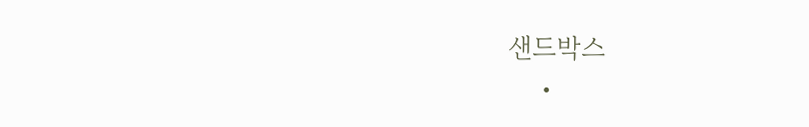샌드박스
    •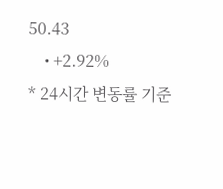50.43
    • +2.92%
* 24시간 변동률 기준